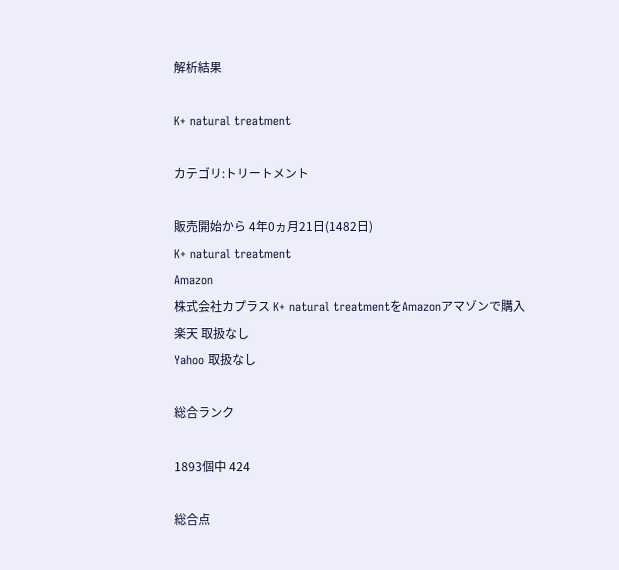解析結果

K+ natural treatment

カテゴリ:トリートメント

販売開始から 4年0ヵ月21日(1482日)
K+ natural treatment
Amazon
株式会社カプラス K+ natural treatmentをAmazonアマゾンで購入
楽天 取扱なし
Yahoo 取扱なし

総合ランク

1893個中 424

総合点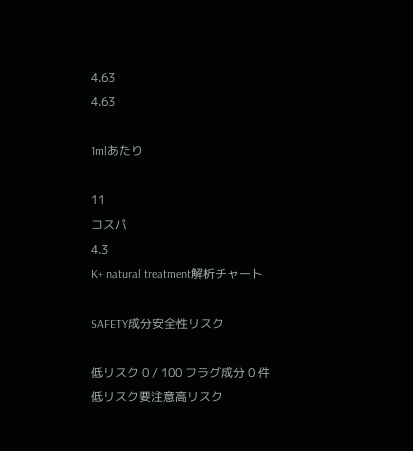4.63
4.63

1mlあたり

11
コスパ
4.3
K+ natural treatment解析チャート

SAFETY成分安全性リスク

低リスク 0 / 100 フラグ成分 0 件
低リスク要注意高リスク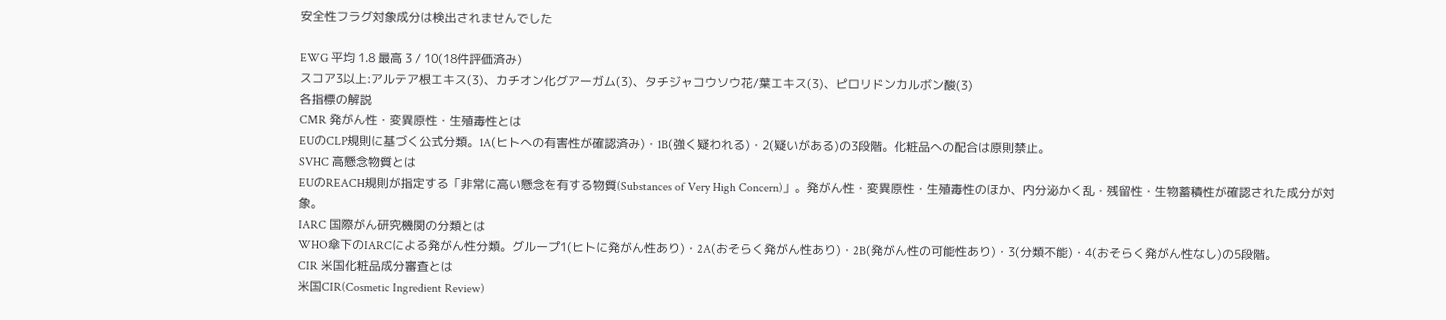安全性フラグ対象成分は検出されませんでした

EWG 平均 1.8 最高 3 / 10(18件評価済み)
スコア3以上:アルテア根エキス(3)、カチオン化グアーガム(3)、タチジャコウソウ花/葉エキス(3)、ピロリドンカルボン酸(3)
各指標の解説
CMR 発がん性・変異原性・生殖毒性とは
EUのCLP規則に基づく公式分類。1A(ヒトへの有害性が確認済み)・1B(強く疑われる)・2(疑いがある)の3段階。化粧品への配合は原則禁止。
SVHC 高懸念物質とは
EUのREACH規則が指定する「非常に高い懸念を有する物質(Substances of Very High Concern)」。発がん性・変異原性・生殖毒性のほか、内分泌かく乱・残留性・生物蓄積性が確認された成分が対象。
IARC 国際がん研究機関の分類とは
WHO傘下のIARCによる発がん性分類。グループ1(ヒトに発がん性あり)・2A(おそらく発がん性あり)・2B(発がん性の可能性あり)・3(分類不能)・4(おそらく発がん性なし)の5段階。
CIR 米国化粧品成分審査とは
米国CIR(Cosmetic Ingredient Review)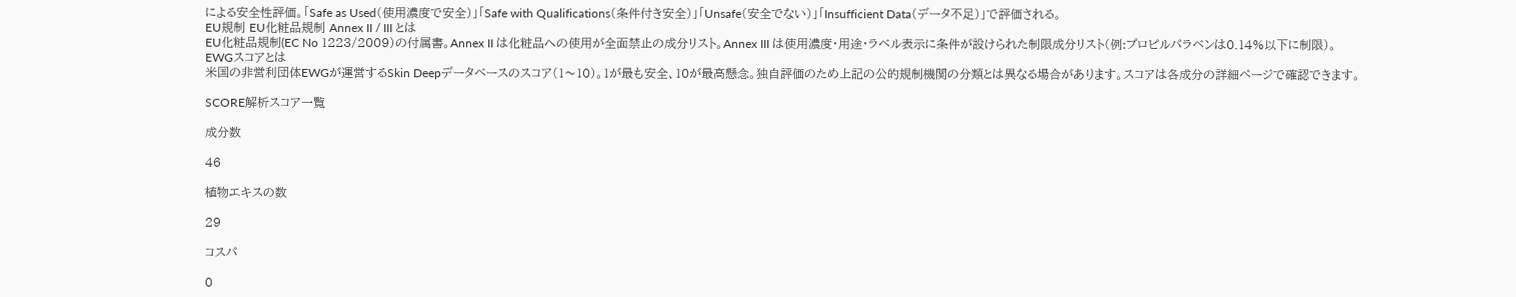による安全性評価。「Safe as Used(使用濃度で安全)」「Safe with Qualifications(条件付き安全)」「Unsafe(安全でない)」「Insufficient Data(データ不足)」で評価される。
EU規制 EU化粧品規制 Annex II / III とは
EU化粧品規制(EC No 1223/2009)の付属書。Annex II は化粧品への使用が全面禁止の成分リスト。Annex III は使用濃度・用途・ラベル表示に条件が設けられた制限成分リスト(例:プロピルパラベンは0.14%以下に制限)。
EWGスコアとは
米国の非営利団体EWGが運営するSkin Deepデータベースのスコア(1〜10)。1が最も安全、10が最高懸念。独自評価のため上記の公的規制機関の分類とは異なる場合があります。スコアは各成分の詳細ページで確認できます。

SCORE解析スコア一覧

成分数

46

植物エキスの数

29

コスパ

0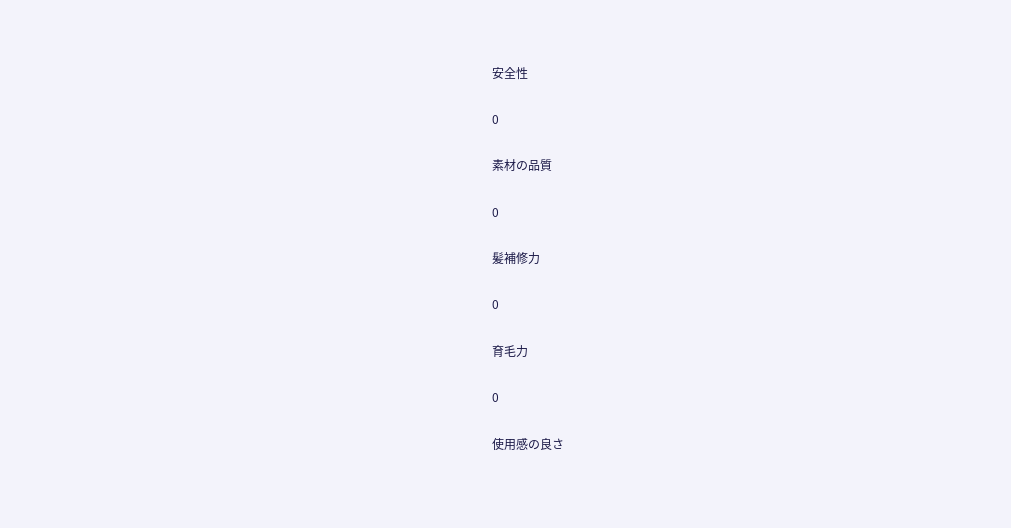安全性

0

素材の品質

0

髪補修力

0

育毛力

0

使用感の良さ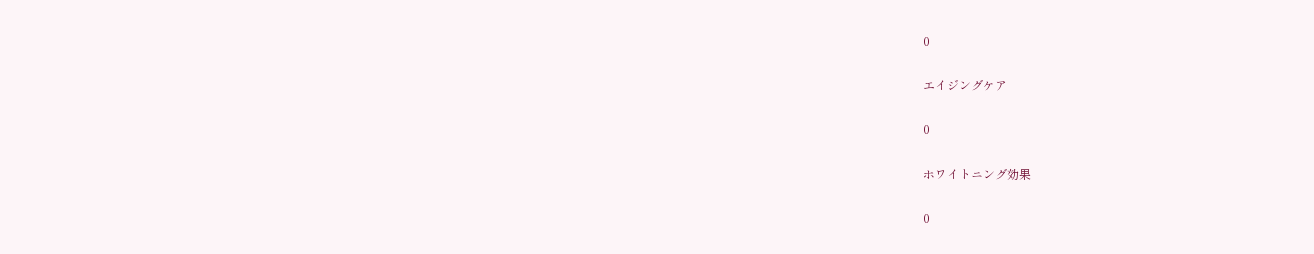0

エイジングケア

0

ホワイトニング効果

0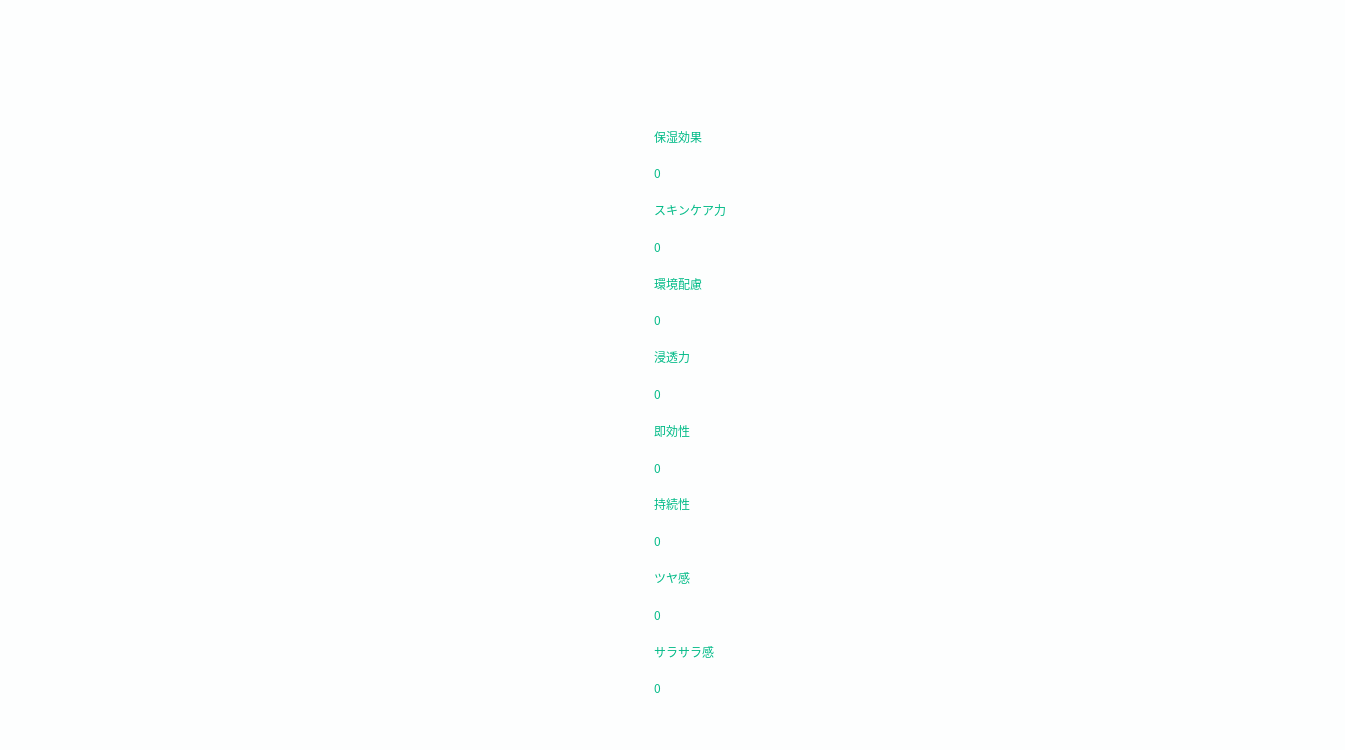保湿効果

0

スキンケア力

0

環境配慮

0

浸透力

0

即効性

0

持続性

0

ツヤ感

0

サラサラ感

0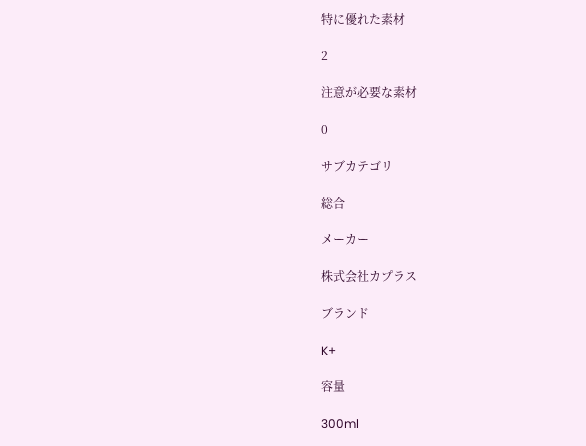特に優れた素材

2

注意が必要な素材

0

サブカテゴリ

総合

メーカー

株式会社カプラス

ブランド

K+

容量

300ml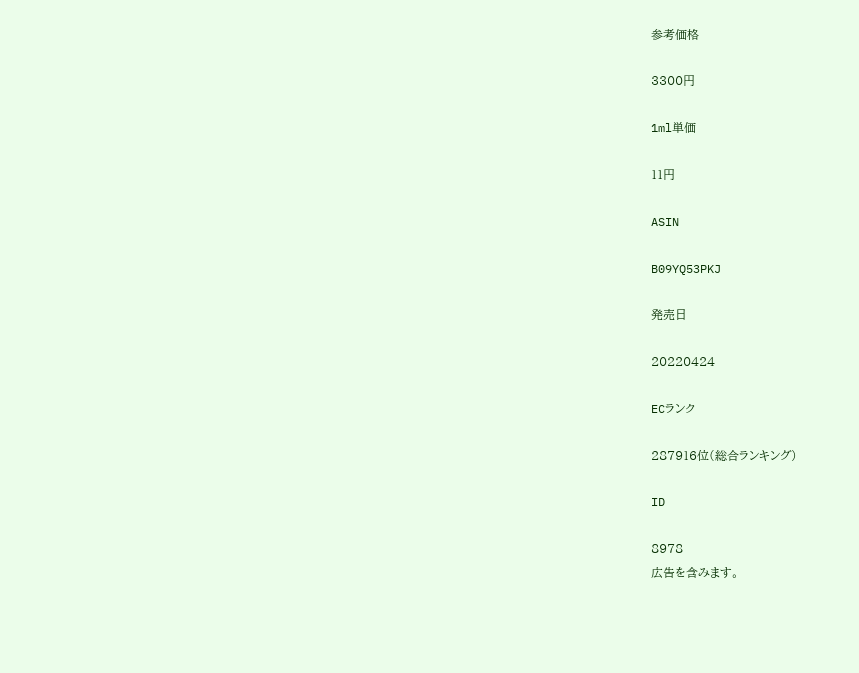参考価格

3300円

1ml単価

11円

ASIN

B09YQ53PKJ

発売日

20220424

ECランク

287916位(総合ランキング)

ID

8978
広告を含みます。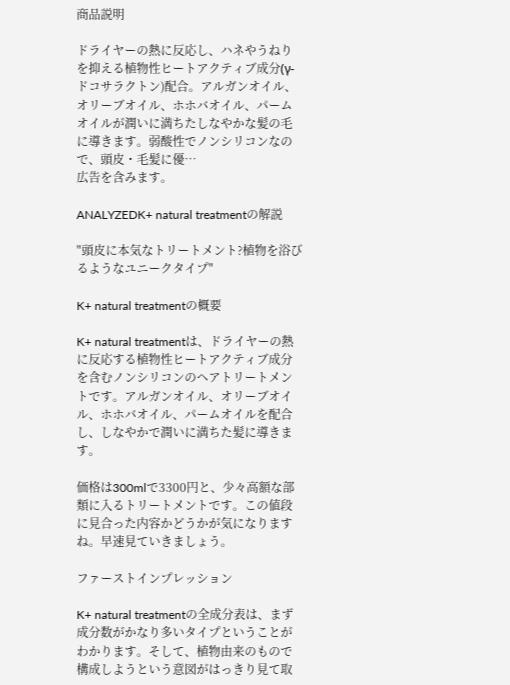商品説明

ドライヤーの熱に反応し、ハネやうねりを抑える植物性ヒートアクティブ成分(γ-ドコサラクトン)配合。アルガンオイル、オリーブオイル、ホホバオイル、パームオイルが潤いに満ちたしなやかな髪の毛に導きます。弱酸性でノンシリコンなので、頭皮・毛髪に優…
広告を含みます。

ANALYZEDK+ natural treatmentの解説

"頭皮に本気なトリートメント?植物を浴びるようなユニークタイプ"

K+ natural treatmentの概要

K+ natural treatmentは、ドライヤーの熱に反応する植物性ヒートアクティブ成分を含むノンシリコンのヘアトリートメントです。アルガンオイル、オリーブオイル、ホホバオイル、パームオイルを配合し、しなやかで潤いに満ちた髪に導きます。

価格は300mlで3300円と、少々高額な部類に入るトリートメントです。この値段に見合った内容かどうかが気になりますね。早速見ていきましょう。

ファーストインプレッション

K+ natural treatmentの全成分表は、まず成分数がかなり多いタイプということがわかります。そして、植物由来のもので構成しようという意図がはっきり見て取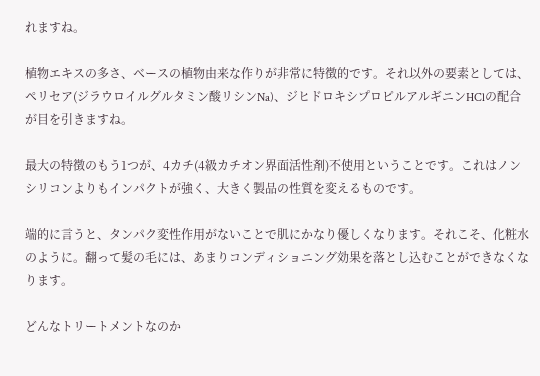れますね。

植物エキスの多さ、ベースの植物由来な作りが非常に特徴的です。それ以外の要素としては、ペリセア(ジラウロイルグルタミン酸リシンNa)、ジヒドロキシプロピルアルギニンHClの配合が目を引きますね。

最大の特徴のもう1つが、4カチ(4級カチオン界面活性剤)不使用ということです。これはノンシリコンよりもインパクトが強く、大きく製品の性質を変えるものです。

端的に言うと、タンパク変性作用がないことで肌にかなり優しくなります。それこそ、化粧水のように。翻って髪の毛には、あまりコンディショニング効果を落とし込むことができなくなります。

どんなトリートメントなのか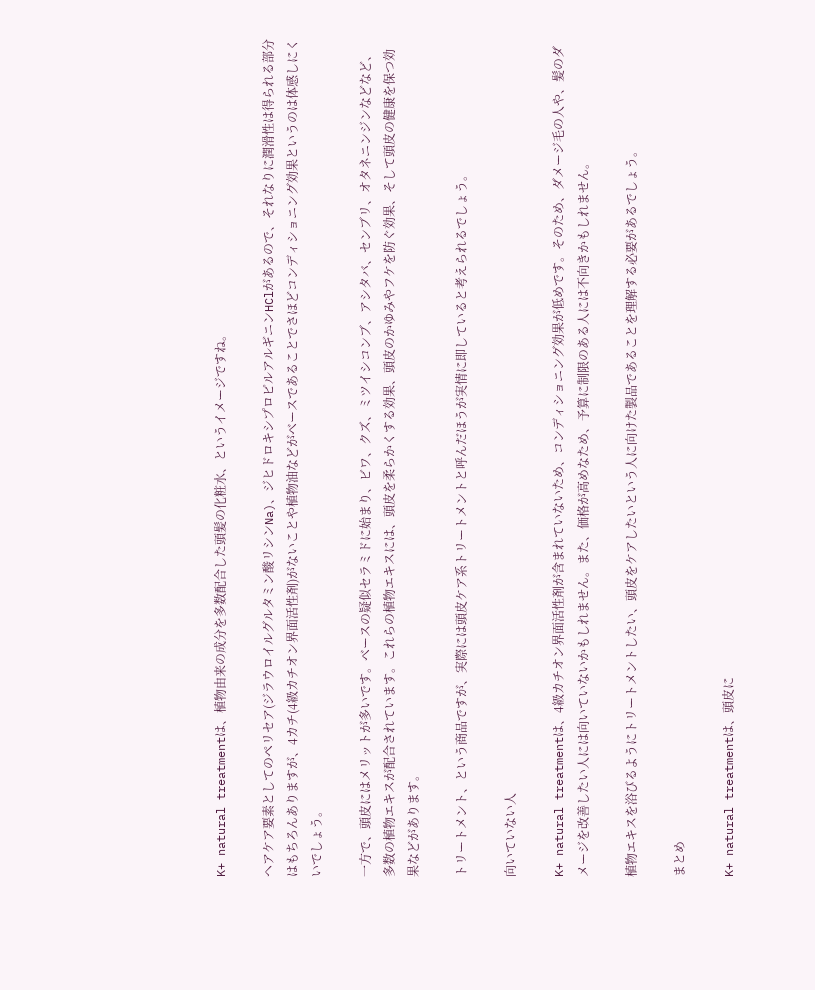K+ natural treatmentは、植物由来の成分を多数配合した頭髪の化粧水、というイメージですね。

ヘアケア要素としてのペリセア(ジラウロイルグルタミン酸リシンNa)、ジヒドロキシプロピルアルギニンHClがあるので、それなりに潤滑性は得られる部分はもちろんありますが、4カチ(4級カチオン界面活性剤)がないことや植物油などがベースであることでさほどコンディショニング効果というのは体感しにくいでしょう。

一方で、頭皮にはメリットが多いです。ベースの疑似セラミドに始まり、ビワ、クズ、ミツイシコンブ、アシタバ、センブリ、オタネニンジンなどなど、多数の植物エキスが配合されています。これらの植物エキスには、頭皮を柔らかくする効果、頭皮のかゆみやフケを防ぐ効果、そして頭皮の健康を保つ効果などがあります。

トリートメント、という商品ですが、実際には頭皮ケア系トリートメントと呼んだほうが実情に即していると考えられるでしょう。

向いていない人

K+ natural treatmentは、4級カチオン界面活性剤が含まれていないため、コンディショニング効果が低めです。そのため、ダメージ毛の人や、髪のダメージを改善したい人には向いていないかもしれません。また、価格が高めなため、予算に制限のある人には不向きかもしれません。

植物エキスを浴びるようにトリートメントしたい、頭皮をケアしたいという人に向けた製品であることを理解する必要があるでしょう。

まとめ

K+ natural treatmentは、頭皮に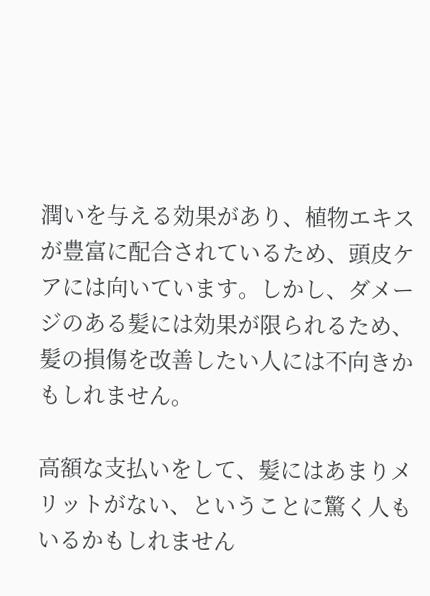潤いを与える効果があり、植物エキスが豊富に配合されているため、頭皮ケアには向いています。しかし、ダメージのある髪には効果が限られるため、髪の損傷を改善したい人には不向きかもしれません。

高額な支払いをして、髪にはあまりメリットがない、ということに驚く人もいるかもしれません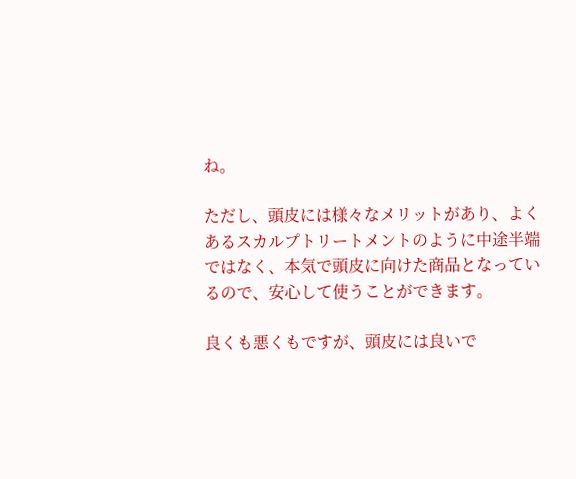ね。

ただし、頭皮には様々なメリットがあり、よくあるスカルプトリートメントのように中途半端ではなく、本気で頭皮に向けた商品となっているので、安心して使うことができます。

良くも悪くもですが、頭皮には良いで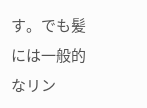す。でも髪には一般的なリン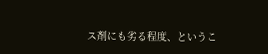ス剤にも劣る程度、というこ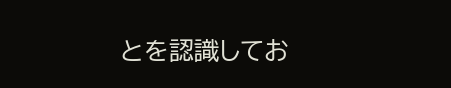とを認識してお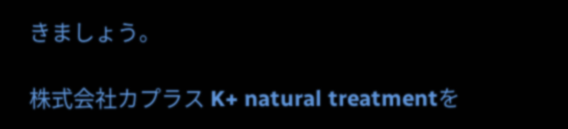きましょう。

株式会社カプラス K+ natural treatmentを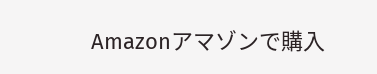Amazonアマゾンで購入